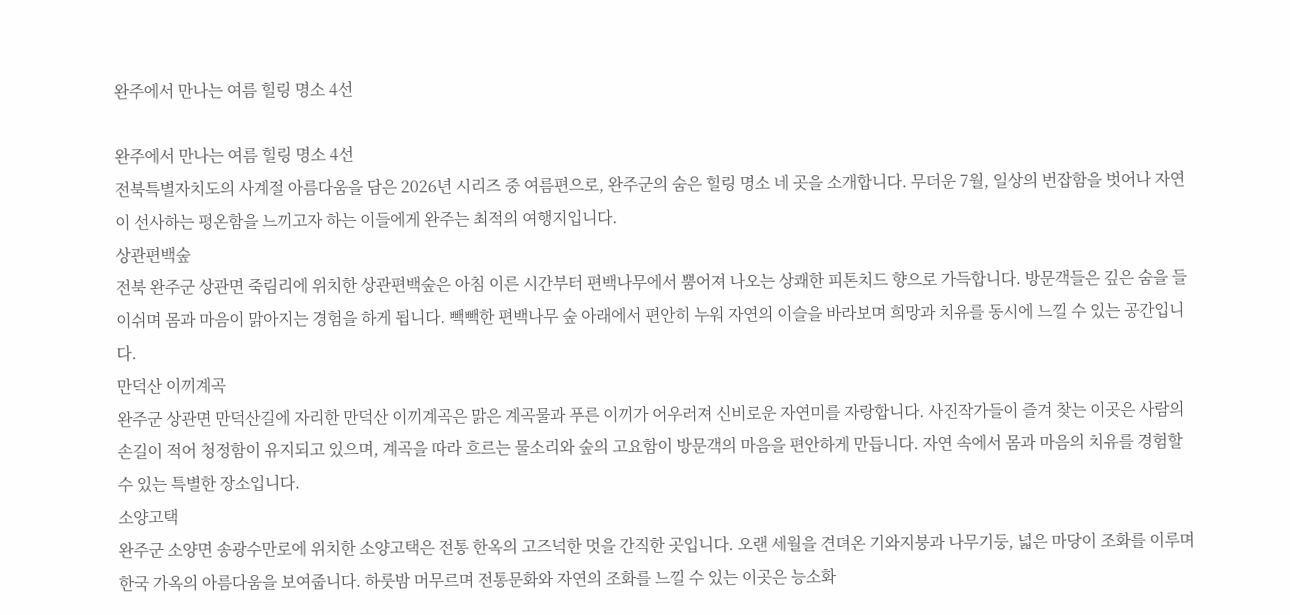완주에서 만나는 여름 힐링 명소 4선

완주에서 만나는 여름 힐링 명소 4선
전북특별자치도의 사계절 아름다움을 담은 2026년 시리즈 중 여름편으로, 완주군의 숨은 힐링 명소 네 곳을 소개합니다. 무더운 7월, 일상의 번잡함을 벗어나 자연이 선사하는 평온함을 느끼고자 하는 이들에게 완주는 최적의 여행지입니다.
상관편백숲
전북 완주군 상관면 죽림리에 위치한 상관편백숲은 아침 이른 시간부터 편백나무에서 뿜어져 나오는 상쾌한 피톤치드 향으로 가득합니다. 방문객들은 깊은 숨을 들이쉬며 몸과 마음이 맑아지는 경험을 하게 됩니다. 빽빽한 편백나무 숲 아래에서 편안히 누워 자연의 이슬을 바라보며 희망과 치유를 동시에 느낄 수 있는 공간입니다.
만덕산 이끼계곡
완주군 상관면 만덕산길에 자리한 만덕산 이끼계곡은 맑은 계곡물과 푸른 이끼가 어우러져 신비로운 자연미를 자랑합니다. 사진작가들이 즐겨 찾는 이곳은 사람의 손길이 적어 청정함이 유지되고 있으며, 계곡을 따라 흐르는 물소리와 숲의 고요함이 방문객의 마음을 편안하게 만듭니다. 자연 속에서 몸과 마음의 치유를 경험할 수 있는 특별한 장소입니다.
소양고택
완주군 소양면 송광수만로에 위치한 소양고택은 전통 한옥의 고즈넉한 멋을 간직한 곳입니다. 오랜 세월을 견뎌온 기와지붕과 나무기둥, 넓은 마당이 조화를 이루며 한국 가옥의 아름다움을 보여줍니다. 하룻밤 머무르며 전통문화와 자연의 조화를 느낄 수 있는 이곳은 능소화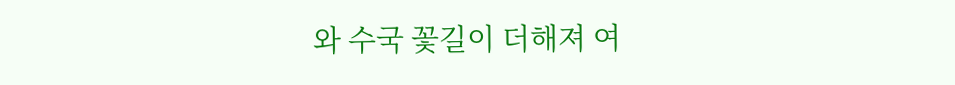와 수국 꽃길이 더해져 여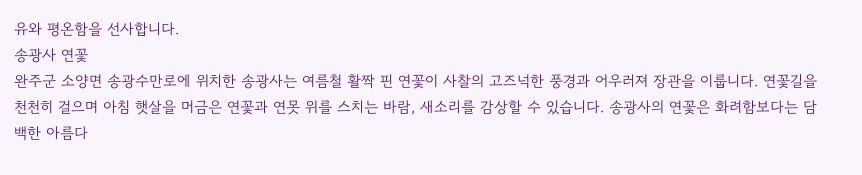유와 평온함을 선사합니다.
송광사 연꽃
완주군 소양면 송광수만로에 위치한 송광사는 여름철 활짝 핀 연꽃이 사찰의 고즈넉한 풍경과 어우러져 장관을 이룹니다. 연꽃길을 천천히 걸으며 아침 햇살을 머금은 연꽃과 연못 위를 스치는 바람, 새소리를 감상할 수 있습니다. 송광사의 연꽃은 화려함보다는 담백한 아름다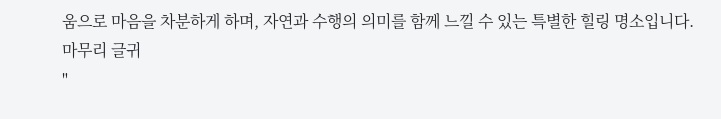움으로 마음을 차분하게 하며, 자연과 수행의 의미를 함께 느낄 수 있는 특별한 힐링 명소입니다.
마무리 글귀
"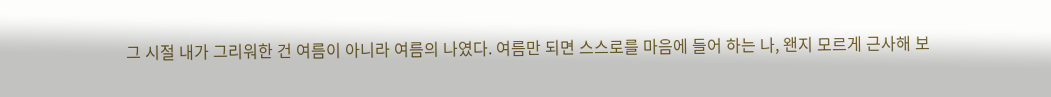그 시절 내가 그리워한 건 여름이 아니라 여름의 나였다. 여름만 되면 스스로를 마음에 들어 하는 나, 왠지 모르게 근사해 보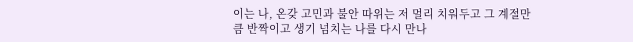이는 나, 온갖 고민과 불안 따위는 저 멀리 치워두고 그 계절만큼 반짝이고 생기 넘치는 나를 다시 만나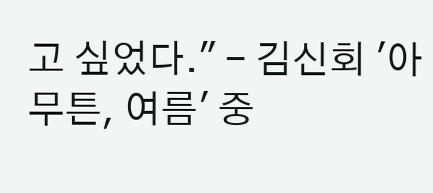고 싶었다." - 김신회 '아무튼, 여름' 중